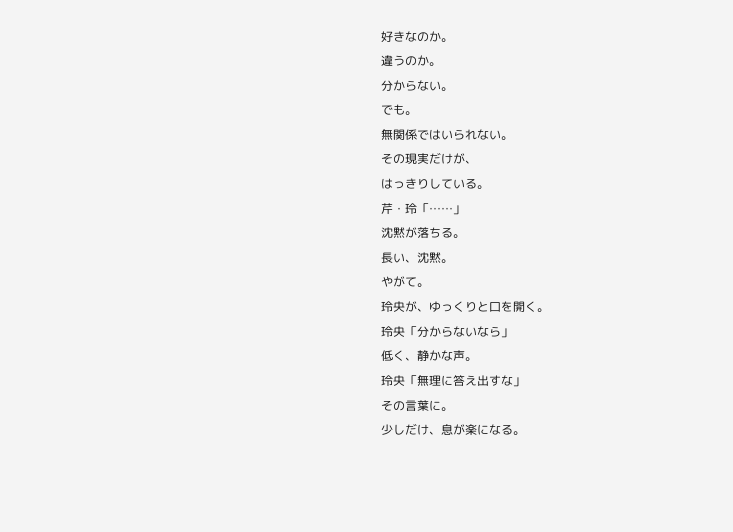好きなのか。
違うのか。
分からない。
でも。
無関係ではいられない。
その現実だけが、
はっきりしている。
芹・玲「……」
沈黙が落ちる。
長い、沈黙。
やがて。
玲央が、ゆっくりと口を開く。
玲央「分からないなら」
低く、静かな声。
玲央「無理に答え出すな」
その言葉に。
少しだけ、息が楽になる。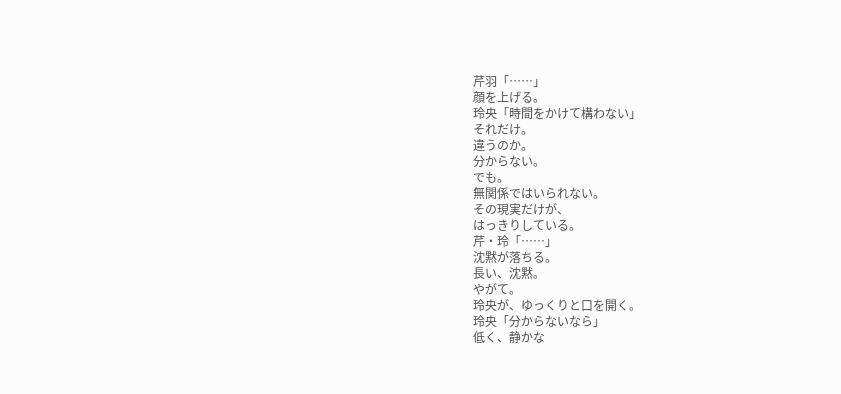芹羽「……」
顔を上げる。
玲央「時間をかけて構わない」
それだけ。
違うのか。
分からない。
でも。
無関係ではいられない。
その現実だけが、
はっきりしている。
芹・玲「……」
沈黙が落ちる。
長い、沈黙。
やがて。
玲央が、ゆっくりと口を開く。
玲央「分からないなら」
低く、静かな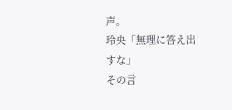声。
玲央「無理に答え出すな」
その言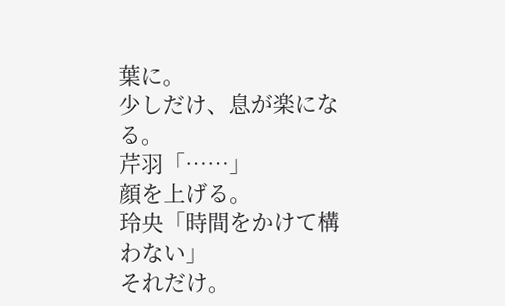葉に。
少しだけ、息が楽になる。
芹羽「……」
顔を上げる。
玲央「時間をかけて構わない」
それだけ。